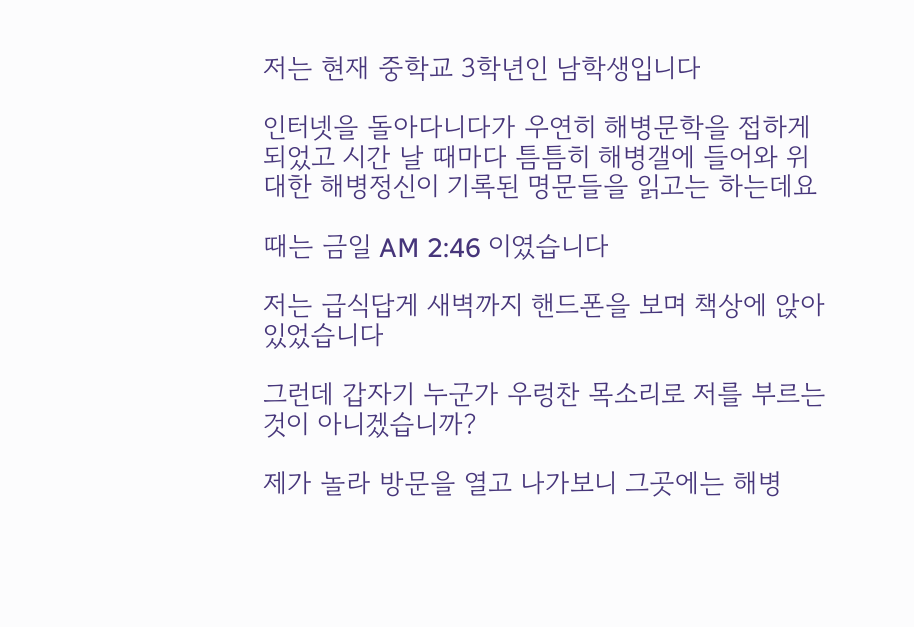저는 현재 중학교 3학년인 남학생입니다

인터넷을 돌아다니다가 우연히 해병문학을 접하게 되었고 시간 날 때마다 틈틈히 해병갤에 들어와 위대한 해병정신이 기록된 명문들을 읽고는 하는데요

때는 금일 AM 2:46 이였습니다

저는 급식답게 새벽까지 핸드폰을 보며 책상에 앉아있었습니다

그런데 갑자기 누군가 우렁찬 목소리로 저를 부르는것이 아니겠습니까?

제가 놀라 방문을 열고 나가보니 그곳에는 해병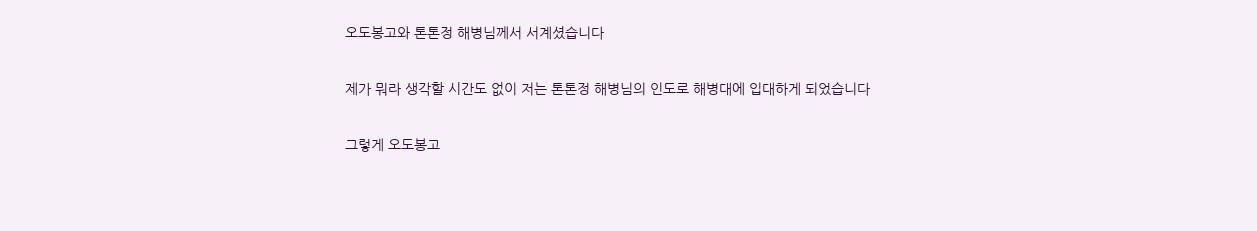오도봉고와 톤톤정 해병님께서 서계셨습니다

제가 뭐라 생각할 시간도 없이 저는 톤톤정 해병님의 인도로 해병대에 입대하게 되었습니다

그렇게 오도봉고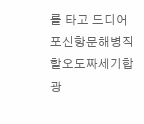를 타고 드디어 포신항문해병직할오도짜세기합광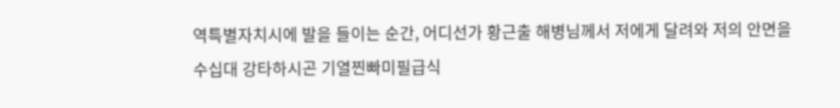역특별자치시에 발을 들이는 순간, 어디선가 황근출 해병님께서 저에게 달려와 저의 안면을 수십대 강타하시곤 기열찐빠미필급식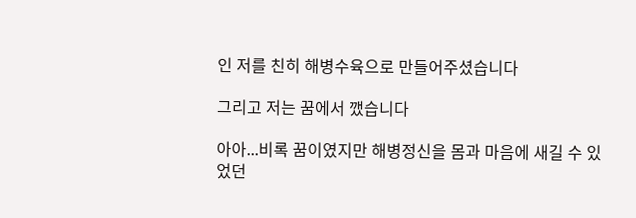인 저를 친히 해병수육으로 만들어주셨습니다

그리고 저는 꿈에서 깼습니다

아아...비록 꿈이였지만 해병정신을 몸과 마음에 새길 수 있었던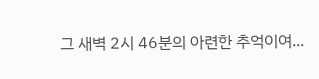그 새벽 2시 46분의 아련한 추억이여...